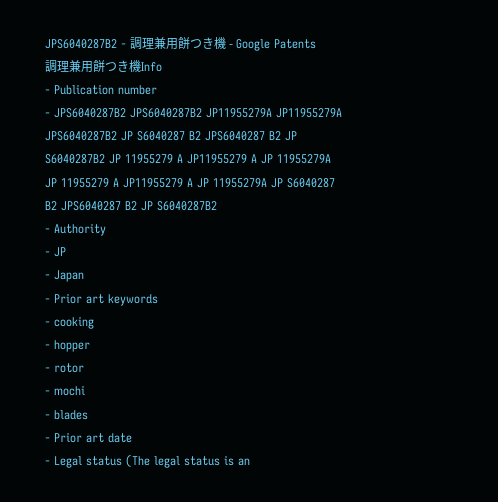JPS6040287B2 - 調理兼用餅つき機 - Google Patents
調理兼用餅つき機Info
- Publication number
- JPS6040287B2 JPS6040287B2 JP11955279A JP11955279A JPS6040287B2 JP S6040287 B2 JPS6040287 B2 JP S6040287B2 JP 11955279 A JP11955279 A JP 11955279A JP 11955279 A JP11955279 A JP 11955279A JP S6040287 B2 JPS6040287 B2 JP S6040287B2
- Authority
- JP
- Japan
- Prior art keywords
- cooking
- hopper
- rotor
- mochi
- blades
- Prior art date
- Legal status (The legal status is an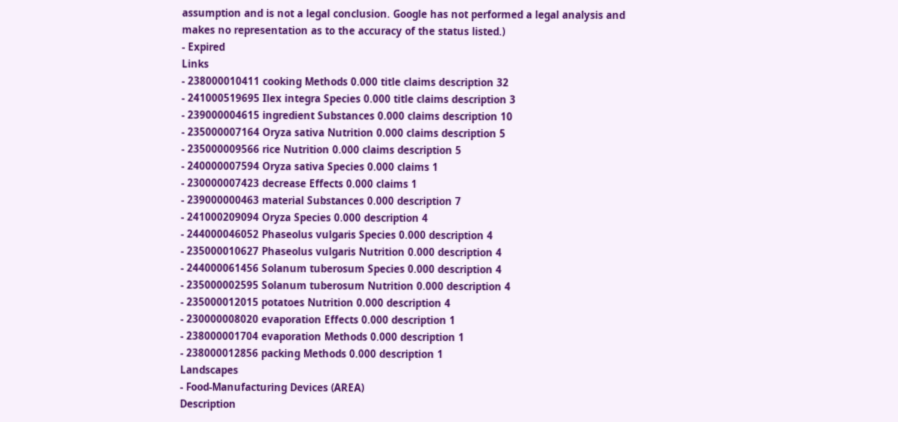assumption and is not a legal conclusion. Google has not performed a legal analysis and makes no representation as to the accuracy of the status listed.)
- Expired
Links
- 238000010411 cooking Methods 0.000 title claims description 32
- 241000519695 Ilex integra Species 0.000 title claims description 3
- 239000004615 ingredient Substances 0.000 claims description 10
- 235000007164 Oryza sativa Nutrition 0.000 claims description 5
- 235000009566 rice Nutrition 0.000 claims description 5
- 240000007594 Oryza sativa Species 0.000 claims 1
- 230000007423 decrease Effects 0.000 claims 1
- 239000000463 material Substances 0.000 description 7
- 241000209094 Oryza Species 0.000 description 4
- 244000046052 Phaseolus vulgaris Species 0.000 description 4
- 235000010627 Phaseolus vulgaris Nutrition 0.000 description 4
- 244000061456 Solanum tuberosum Species 0.000 description 4
- 235000002595 Solanum tuberosum Nutrition 0.000 description 4
- 235000012015 potatoes Nutrition 0.000 description 4
- 230000008020 evaporation Effects 0.000 description 1
- 238000001704 evaporation Methods 0.000 description 1
- 238000012856 packing Methods 0.000 description 1
Landscapes
- Food-Manufacturing Devices (AREA)
Description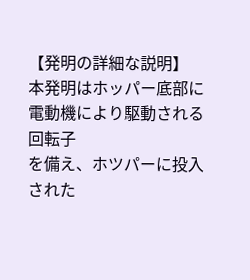【発明の詳細な説明】
本発明はホッパー底部に電動機により駆動される回転子
を備え、ホツパーに投入された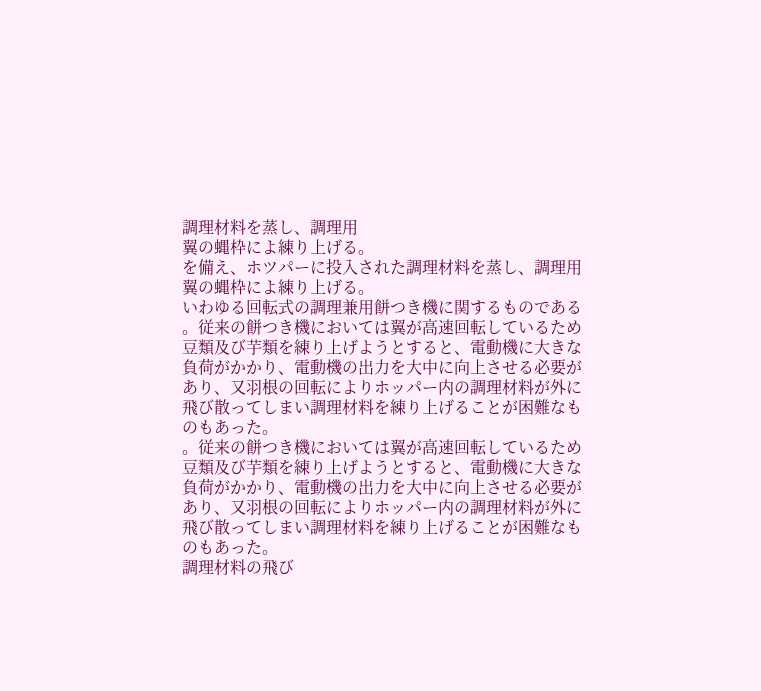調理材料を蒸し、調理用
翼の蝿枠によ練り上げる。
を備え、ホツパーに投入された調理材料を蒸し、調理用
翼の蝿枠によ練り上げる。
いわゆる回転式の調理兼用餅つき機に関するものである
。従来の餅つき機においては翼が高速回転しているため
豆類及び芋類を練り上げようとすると、電動機に大きな
負荷がかかり、電動機の出力を大中に向上させる必要が
あり、又羽根の回転によりホッパー内の調理材料が外に
飛び散ってしまい調理材料を練り上げることが困難なも
のもあった。
。従来の餅つき機においては翼が高速回転しているため
豆類及び芋類を練り上げようとすると、電動機に大きな
負荷がかかり、電動機の出力を大中に向上させる必要が
あり、又羽根の回転によりホッパー内の調理材料が外に
飛び散ってしまい調理材料を練り上げることが困難なも
のもあった。
調理材料の飛び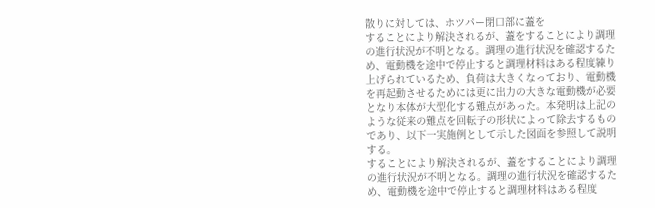散りに対しては、ホツパー閉口部に蓋を
することにより解決されるが、蓋をすることにより調理
の進行状況が不明となる。調理の進行状況を確認するた
め、電動機を途中で停止すると調理材料はある程度練り
上げられているため、負荷は大きくなっており、電動機
を再起動させるためには更に出力の大きな電動機が必要
となり本体が大型化する難点があった。本発明は上記の
ような従来の難点を回転子の形状によって除去するもの
であり、以下一実施例として示した図面を参照して説明
する。
することにより解決されるが、蓋をすることにより調理
の進行状況が不明となる。調理の進行状況を確認するた
め、電動機を途中で停止すると調理材料はある程度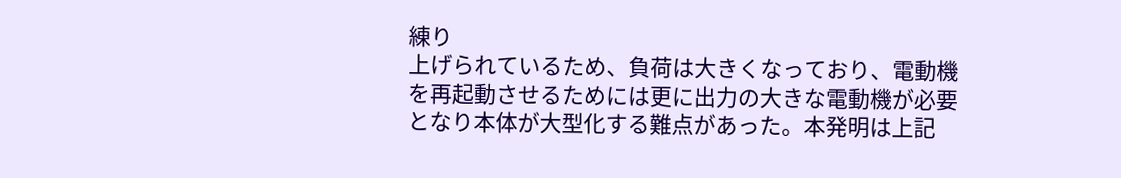練り
上げられているため、負荷は大きくなっており、電動機
を再起動させるためには更に出力の大きな電動機が必要
となり本体が大型化する難点があった。本発明は上記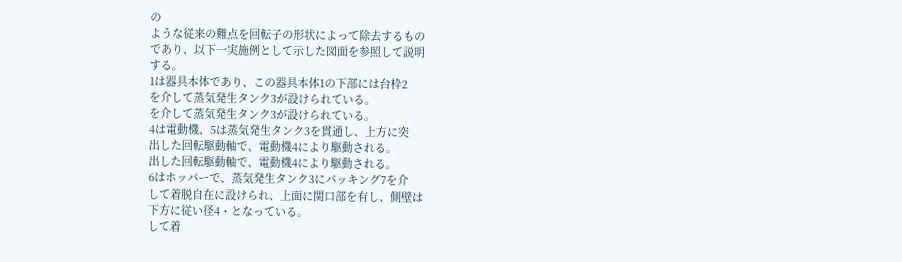の
ような従来の難点を回転子の形状によって除去するもの
であり、以下一実施例として示した図面を参照して説明
する。
1は器具本体であり、この器具本体1の下部には台枠2
を介して蒸気発生タンク3が設けられている。
を介して蒸気発生タンク3が設けられている。
4は電動機、5は蒸気発生タンク3を貫通し、上方に突
出した回転駆動軸で、電動機4により駆動される。
出した回転駆動軸で、電動機4により駆動される。
6はホッパーで、蒸気発生タンク3にパッキング7を介
して着脱自在に設けられ、上面に関口部を有し、側壁は
下方に従い径4・となっている。
して着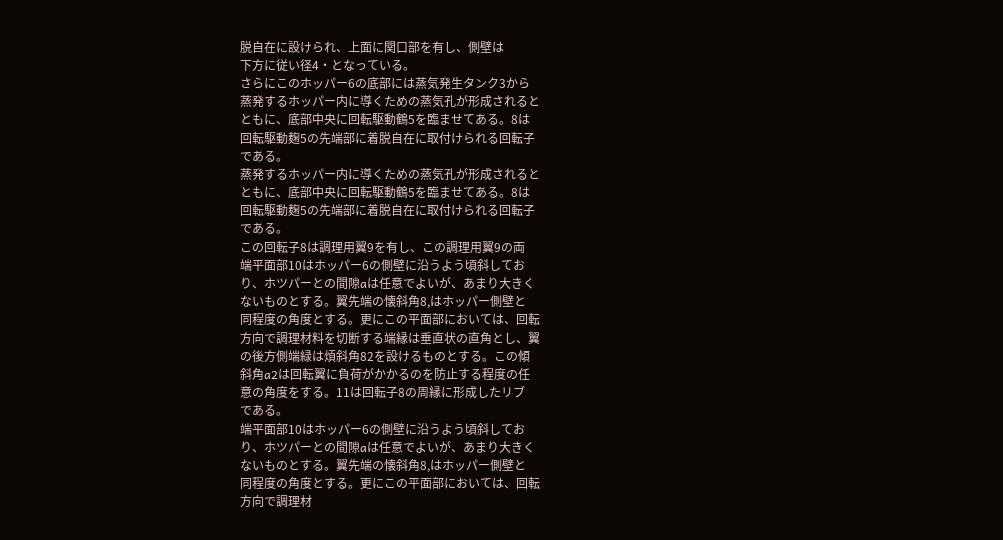脱自在に設けられ、上面に関口部を有し、側壁は
下方に従い径4・となっている。
さらにこのホッパー6の底部には蒸気発生タンク3から
蒸発するホッパー内に導くための蒸気孔が形成されると
ともに、底部中央に回転駆動鶴5を臨ませてある。8は
回転駆動麹5の先端部に着脱自在に取付けられる回転子
である。
蒸発するホッパー内に導くための蒸気孔が形成されると
ともに、底部中央に回転駆動鶴5を臨ませてある。8は
回転駆動麹5の先端部に着脱自在に取付けられる回転子
である。
この回転子8は調理用翼9を有し、この調理用翼9の両
端平面部10はホッパー6の側壁に沿うよう頃斜してお
り、ホツパーとの間隙aは任意でよいが、あまり大きく
ないものとする。翼先端の懐斜角8,はホッパー側壁と
同程度の角度とする。更にこの平面部においては、回転
方向で調理材料を切断する端縁は垂直状の直角とし、翼
の後方側端緑は煩斜角82を設けるものとする。この傾
斜角a2は回転翼に負荷がかかるのを防止する程度の任
意の角度をする。11は回転子8の周縁に形成したリブ
である。
端平面部10はホッパー6の側壁に沿うよう頃斜してお
り、ホツパーとの間隙aは任意でよいが、あまり大きく
ないものとする。翼先端の懐斜角8,はホッパー側壁と
同程度の角度とする。更にこの平面部においては、回転
方向で調理材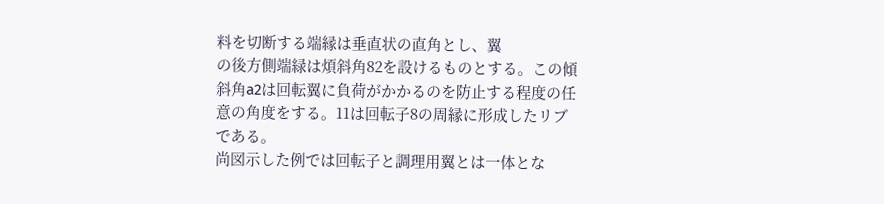料を切断する端縁は垂直状の直角とし、翼
の後方側端緑は煩斜角82を設けるものとする。この傾
斜角a2は回転翼に負荷がかかるのを防止する程度の任
意の角度をする。11は回転子8の周縁に形成したリブ
である。
尚図示した例では回転子と調理用翼とは一体とな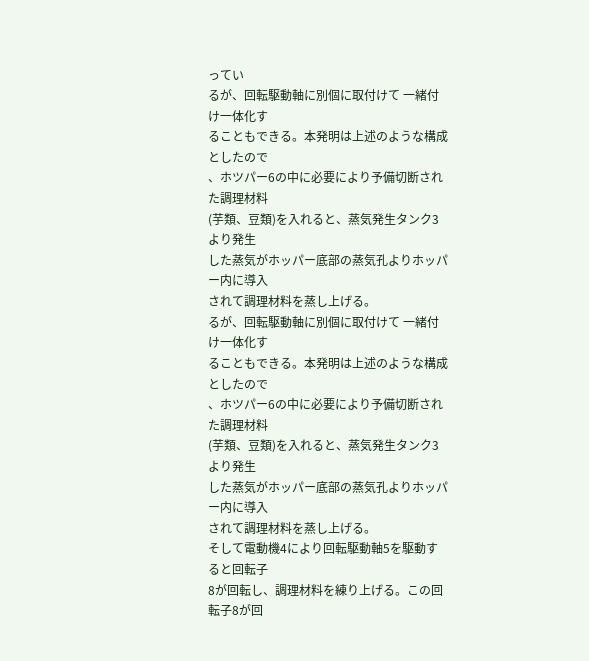ってい
るが、回転駆動軸に別個に取付けて 一緒付け一体化す
ることもできる。本発明は上述のような構成としたので
、ホツパー6の中に必要により予備切断された調理材料
(芋類、豆類)を入れると、蒸気発生タンク3より発生
した蒸気がホッパー底部の蒸気孔よりホッパー内に導入
されて調理材料を蒸し上げる。
るが、回転駆動軸に別個に取付けて 一緒付け一体化す
ることもできる。本発明は上述のような構成としたので
、ホツパー6の中に必要により予備切断された調理材料
(芋類、豆類)を入れると、蒸気発生タンク3より発生
した蒸気がホッパー底部の蒸気孔よりホッパー内に導入
されて調理材料を蒸し上げる。
そして電動機4により回転駆動軸5を駆動すると回転子
8が回転し、調理材料を練り上げる。この回転子8が回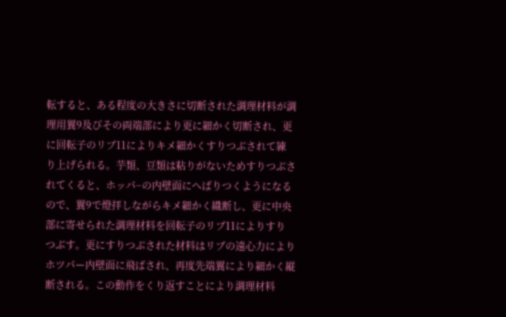転すると、ある程度の大きさに切断された調理材料が調
理用翼9及びその両端部により更に細かく切断され、更
に回転子のリブ11によりキメ細かくすりつぶされて練
り上げられる。芋類、豆類は粘りがないためすりつぶさ
れてくると、ホッパ−の内壁面にへばりつくようになる
ので、翼9で燈拝しながらキメ細かく織断し、更に中央
部に寄せられた調理材料を回転子のリブ11によりすり
つぶす。更にすりつぶされた材料はリブの遠心力により
ホツパー内壁面に飛ばされ、再度先端翼により細かく縦
断される。この動作をくり返すことにより調理材料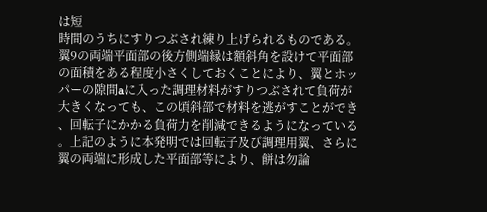は短
時間のうちにすりつぶされ練り上げられるものである。
翼9の両端平面部の後方側端縁は額斜角を設けて平面部
の面積をある程度小さくしておくことにより、翼とホッ
パーの隙間aに入った調理材料がすりつぶされて負荷が
大きくなっても、この頃斜部で材料を逃がすことができ
、回転子にかかる負荷力を削減できるようになっている
。上記のように本発明では回転子及び調理用翼、さらに
翼の両端に形成した平面部等により、餅は勿論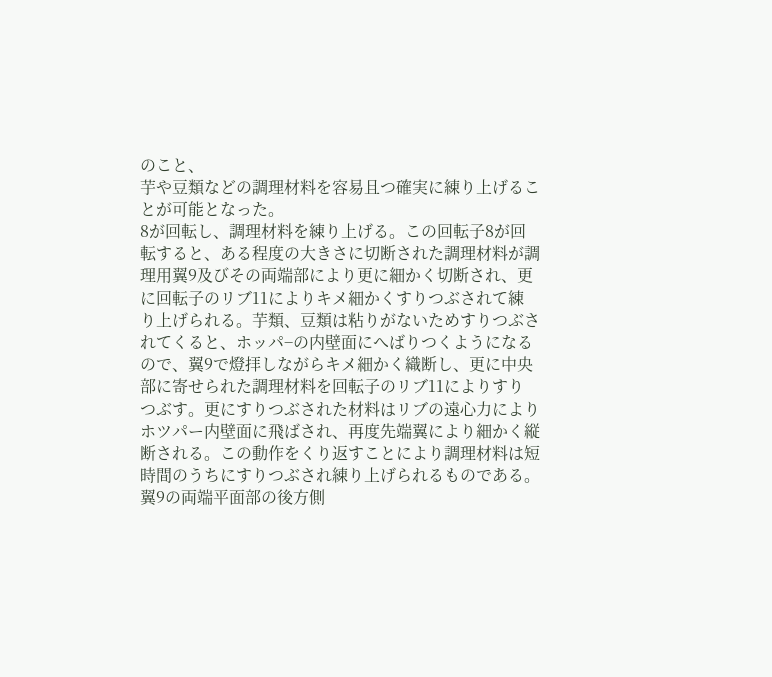のこと、
芋や豆類などの調理材料を容易且つ確実に練り上げるこ
とが可能となった。
8が回転し、調理材料を練り上げる。この回転子8が回
転すると、ある程度の大きさに切断された調理材料が調
理用翼9及びその両端部により更に細かく切断され、更
に回転子のリブ11によりキメ細かくすりつぶされて練
り上げられる。芋類、豆類は粘りがないためすりつぶさ
れてくると、ホッパ−の内壁面にへばりつくようになる
ので、翼9で燈拝しながらキメ細かく織断し、更に中央
部に寄せられた調理材料を回転子のリブ11によりすり
つぶす。更にすりつぶされた材料はリブの遠心力により
ホツパー内壁面に飛ばされ、再度先端翼により細かく縦
断される。この動作をくり返すことにより調理材料は短
時間のうちにすりつぶされ練り上げられるものである。
翼9の両端平面部の後方側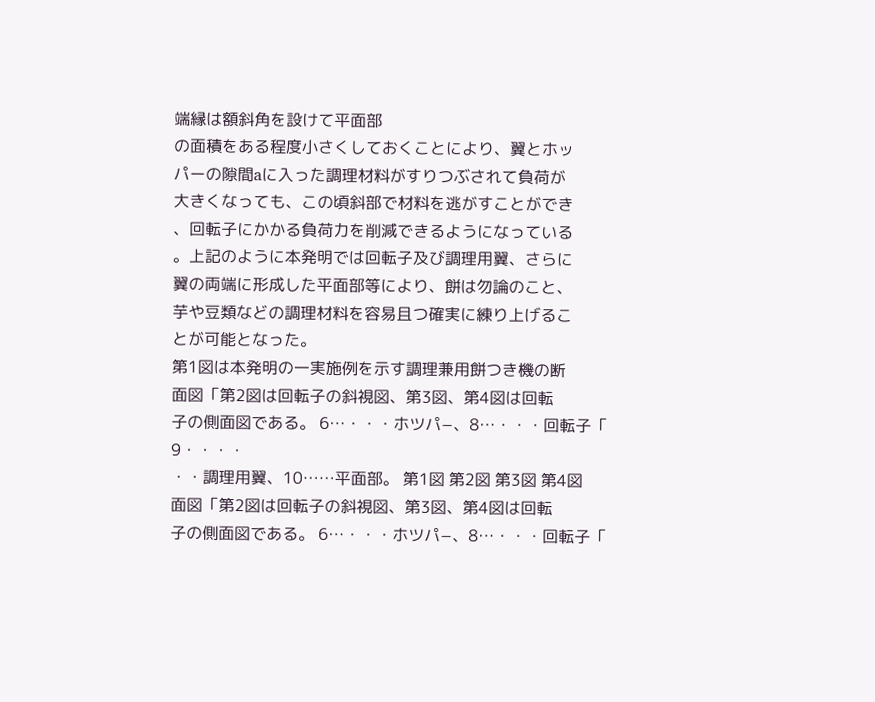端縁は額斜角を設けて平面部
の面積をある程度小さくしておくことにより、翼とホッ
パーの隙間aに入った調理材料がすりつぶされて負荷が
大きくなっても、この頃斜部で材料を逃がすことができ
、回転子にかかる負荷力を削減できるようになっている
。上記のように本発明では回転子及び調理用翼、さらに
翼の両端に形成した平面部等により、餅は勿論のこと、
芋や豆類などの調理材料を容易且つ確実に練り上げるこ
とが可能となった。
第1図は本発明の一実施例を示す調理兼用餅つき機の断
面図「第2図は回転子の斜視図、第3図、第4図は回転
子の側面図である。 6…・・・ホツパ−、8…・・・回転子「 9・・・・
・・調理用翼、10……平面部。 第1図 第2図 第3図 第4図
面図「第2図は回転子の斜視図、第3図、第4図は回転
子の側面図である。 6…・・・ホツパ−、8…・・・回転子「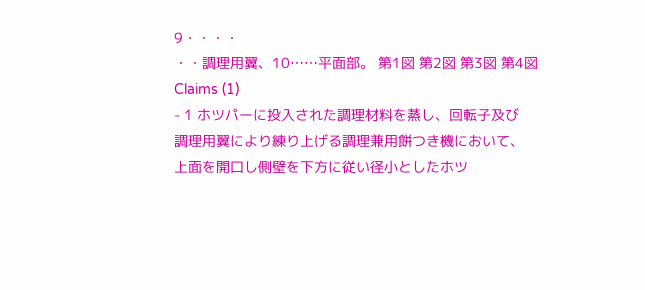9・・・・
・・調理用翼、10……平面部。 第1図 第2図 第3図 第4図
Claims (1)
- 1 ホツパーに投入された調理材料を蒸し、回転子及び
調理用翼により練り上げる調理兼用餅つき機において、
上面を開口し側壁を下方に従い径小としたホツ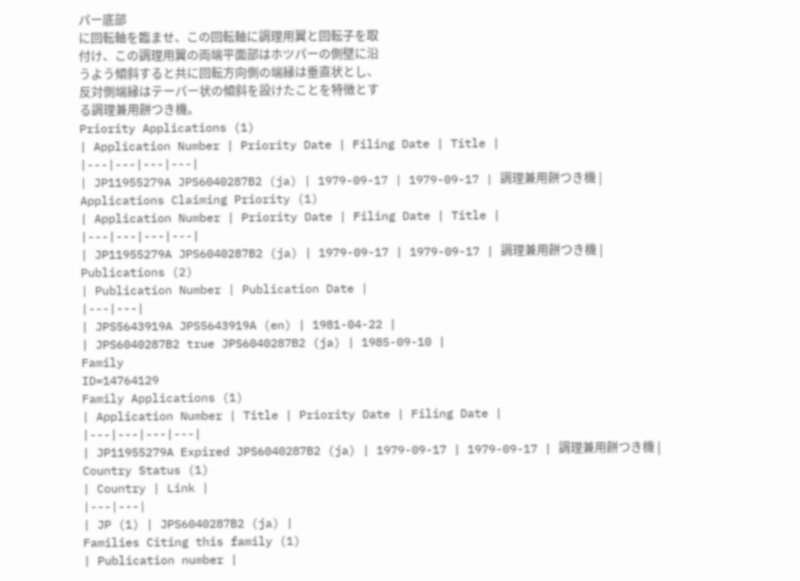パー底部
に回転軸を臨ませ、この回転軸に調理用翼と回転子を取
付け、この調理用翼の両端平面部はホツパーの側壁に沿
うよう傾斜すると共に回転方向側の端縁は垂直状とし、
反対側端縁はテーパー状の傾斜を設けたことを特徴とす
る調理兼用餅つき機。
Priority Applications (1)
| Application Number | Priority Date | Filing Date | Title |
|---|---|---|---|
| JP11955279A JPS6040287B2 (ja) | 1979-09-17 | 1979-09-17 | 調理兼用餅つき機 |
Applications Claiming Priority (1)
| Application Number | Priority Date | Filing Date | Title |
|---|---|---|---|
| JP11955279A JPS6040287B2 (ja) | 1979-09-17 | 1979-09-17 | 調理兼用餅つき機 |
Publications (2)
| Publication Number | Publication Date |
|---|---|
| JPS5643919A JPS5643919A (en) | 1981-04-22 |
| JPS6040287B2 true JPS6040287B2 (ja) | 1985-09-10 |
Family
ID=14764129
Family Applications (1)
| Application Number | Title | Priority Date | Filing Date |
|---|---|---|---|
| JP11955279A Expired JPS6040287B2 (ja) | 1979-09-17 | 1979-09-17 | 調理兼用餅つき機 |
Country Status (1)
| Country | Link |
|---|---|
| JP (1) | JPS6040287B2 (ja) |
Families Citing this family (1)
| Publication number |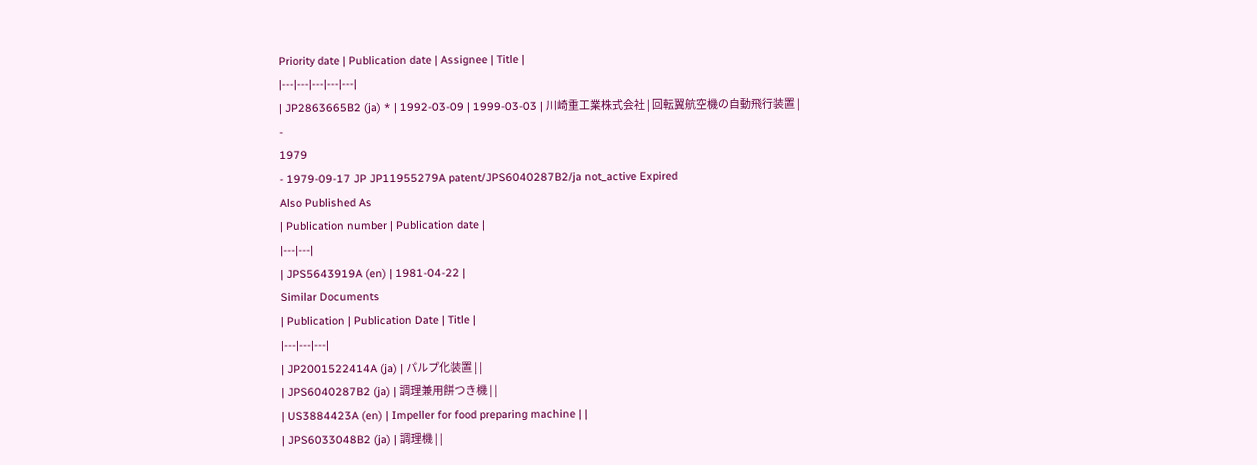Priority date | Publication date | Assignee | Title |
|---|---|---|---|---|
| JP2863665B2 (ja) * | 1992-03-09 | 1999-03-03 | 川崎重工業株式会社 | 回転翼航空機の自動飛行装置 |
-
1979
- 1979-09-17 JP JP11955279A patent/JPS6040287B2/ja not_active Expired
Also Published As
| Publication number | Publication date |
|---|---|
| JPS5643919A (en) | 1981-04-22 |
Similar Documents
| Publication | Publication Date | Title |
|---|---|---|
| JP2001522414A (ja) | パルプ化装置 | |
| JPS6040287B2 (ja) | 調理兼用餅つき機 | |
| US3884423A (en) | Impeller for food preparing machine | |
| JPS6033048B2 (ja) | 調理機 | |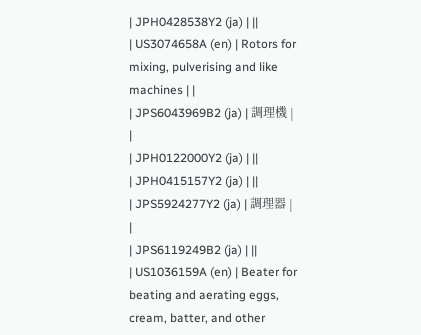| JPH0428538Y2 (ja) | ||
| US3074658A (en) | Rotors for mixing, pulverising and like machines | |
| JPS6043969B2 (ja) | 調理機 | |
| JPH0122000Y2 (ja) | ||
| JPH0415157Y2 (ja) | ||
| JPS5924277Y2 (ja) | 調理器 | |
| JPS6119249B2 (ja) | ||
| US1036159A (en) | Beater for beating and aerating eggs, cream, batter, and other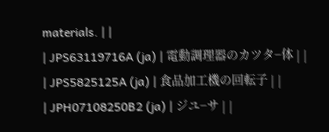materials. | |
| JPS63119716A (ja) | 電動調理器のカツタ−体 | |
| JPS5825125A (ja) | 食品加工機の回転子 | |
| JPH07108250B2 (ja) | ジユ−サ | |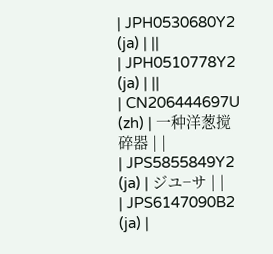| JPH0530680Y2 (ja) | ||
| JPH0510778Y2 (ja) | ||
| CN206444697U (zh) | 一种洋葱搅碎器 | |
| JPS5855849Y2 (ja) | ジユ−サ | |
| JPS6147090B2 (ja) |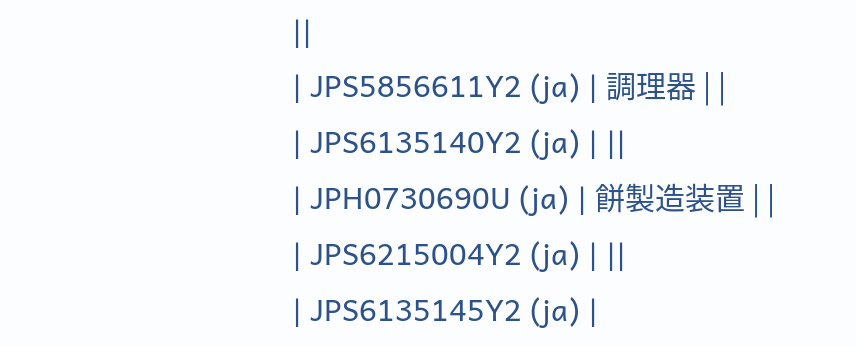||
| JPS5856611Y2 (ja) | 調理器 | |
| JPS6135140Y2 (ja) | ||
| JPH0730690U (ja) | 餅製造装置 | |
| JPS6215004Y2 (ja) | ||
| JPS6135145Y2 (ja) |